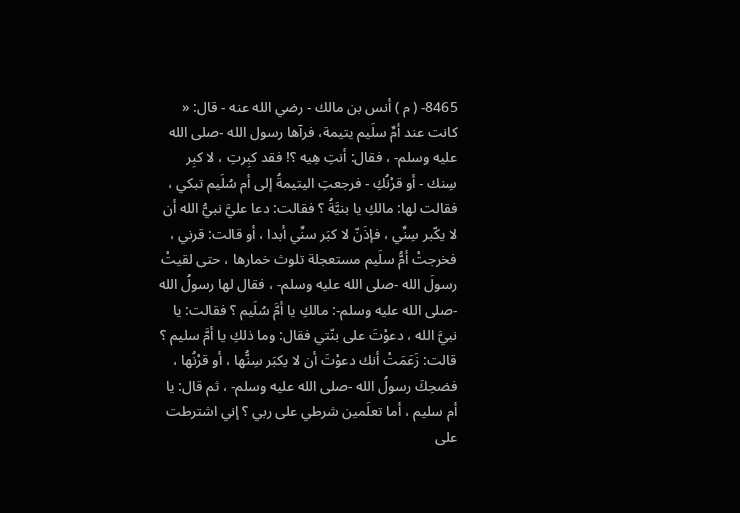8465- ( م ) أنس بن مالك - رضي الله عنه - قال: « كانت عند أمِّ سلَيم يتيمة، فرآها رسول الله -صلى الله عليه وسلم- ، فقال: أنتِ هِيه ؟! فقد كبِرتِ ، لا كبِر سِنك - أو قرْنُكِ - فرجعتِ اليتيمةُ إلى أم سُلَيم تبكي ، فقالت لها: مالكِ يا بنيَّةُ ؟ فقالت: دعا عليَّ نبيُّ الله أن لا يكّبر سِنِّي ، فإذَنّ لا كبَر سنِّي أبدا ، أو قالت: قرني ، فخرجتْ أمُّ سلَيم مستعجلة تلوث خمارها ، حتى لقيتْ رسولَ الله -صلى الله عليه وسلم- ، فقال لها رسولُ الله -صلى الله عليه وسلم-: مالكِ يا أمَّ سُلَيم ؟ فقالت: يا نبيَّ الله ، دعوْتَ على بنّتي فقال: وما ذلكِ يا أمَّ سليم ؟ قالت: زَعَمَتْ أنك دعوْتَ أن لا يكبَر سِنُّها ، أو قرْنُها ، فضحِكَ رسولُ الله -صلى الله عليه وسلم- ، ثم قال: يا أم سليم ، أما تعلَمين شرطي على ربي ؟ إني اشترطت على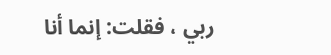ربي ، فقلت: إنما أنا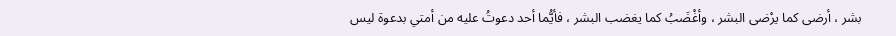بشر ، أرضى كما يرْضى البشر ، وأغْضَبُ كما يغضب البشر ، فأيُّما أحد دعوتُ عليه من أمتي بدعوة ليس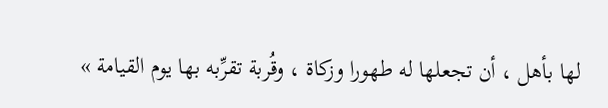لها بأهل ، أن تجعلها له طهورا وزكاة ، وقُربة تقرِّبه بها يوم القيامة »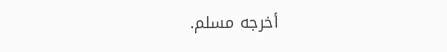أخرجه مسلم.